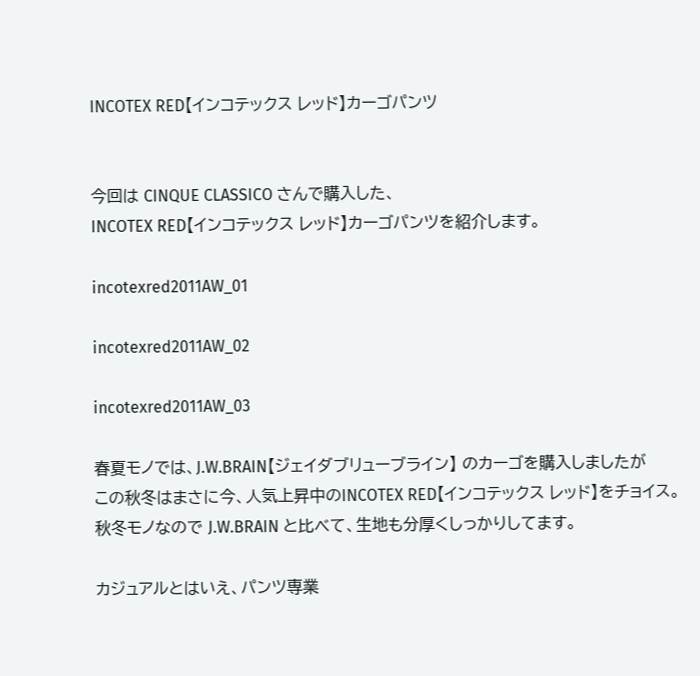INCOTEX RED【インコテックス レッド】カーゴパンツ


今回は CINQUE CLASSICO さんで購入した、
INCOTEX RED【インコテックス レッド】カーゴパンツを紹介します。

incotexred2011AW_01

incotexred2011AW_02

incotexred2011AW_03

春夏モノでは、J.W.BRAIN【ジェイダブリューブライン】 のカーゴを購入しましたが
この秋冬はまさに今、人気上昇中のINCOTEX RED【インコテックス レッド】をチョイス。
秋冬モノなので J.W.BRAIN と比べて、生地も分厚くしっかりしてます。

カジュアルとはいえ、パンツ専業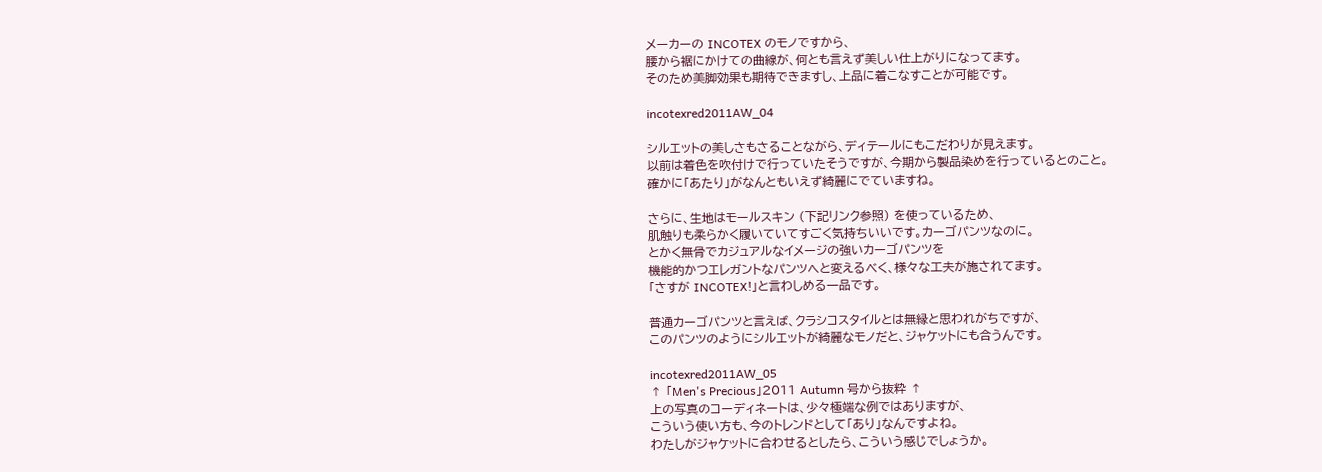メーカーの INCOTEX のモノですから、
腰から裾にかけての曲線が、何とも言えず美しい仕上がりになってます。
そのため美脚効果も期待できますし、上品に着こなすことが可能です。

incotexred2011AW_04

シルエットの美しさもさることながら、ディテールにもこだわりが見えます。
以前は着色を吹付けで行っていたそうですが、今期から製品染めを行っているとのこと。
確かに「あたり」がなんともいえず綺麗にでていますね。

さらに、生地はモールスキン (下記リンク参照) を使っているため、
肌触りも柔らかく履いていてすごく気持ちいいです。カーゴパンツなのに。
とかく無骨でカジュアルなイメージの強いカーゴパンツを
機能的かつエレガントなパンツへと変えるべく、様々な工夫が施されてます。
「さすが INCOTEX!」と言わしめる一品です。

普通カーゴパンツと言えば、クラシコスタイルとは無縁と思われがちですが、
このパンツのようにシルエットが綺麗なモノだと、ジャケットにも合うんです。

incotexred2011AW_05
↑ 「Men's Precious」2011 Autumn 号から抜粋 ↑
上の写真のコーディネートは、少々極端な例ではありますが、
こういう使い方も、今のトレンドとして「あり」なんですよね。
わたしがジャケットに合わせるとしたら、こういう感じでしょうか。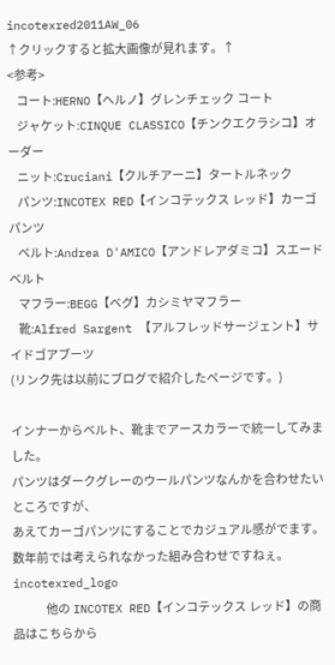incotexred2011AW_06
↑クリックすると拡大画像が見れます。↑
<参考>
   コート:HERNO【ヘルノ】グレンチェック コート
   ジャケット:CINQUE CLASSICO【チンクエクラシコ】オーダー
   ニット:Cruciani【クルチアーニ】タートルネック
   パンツ:INCOTEX RED【インコテックス レッド】カーゴパンツ
   ベルト:Andrea D'AMICO【アンドレアダミコ】スエードベルト
   マフラー:BEGG【ベグ】カシミヤマフラー
   靴:Alfred Sargent 【アルフレッドサージェント】サイドゴアブーツ
(リンク先は以前にブログで紹介したページです。)

インナーからベルト、靴までアースカラーで統一してみました。
パンツはダークグレーのウールパンツなんかを合わせたいところですが、
あえてカーゴパンツにすることでカジュアル感がでます。
数年前では考えられなかった組み合わせですねぇ。
incotexred_logo
           他の INCOTEX RED【インコテックス レッド】の商品はこちらから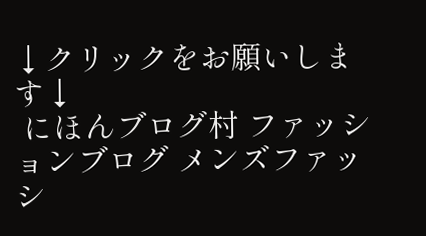↓クリックをお願いします↓
 にほんブログ村 ファッションブログ メンズファッシ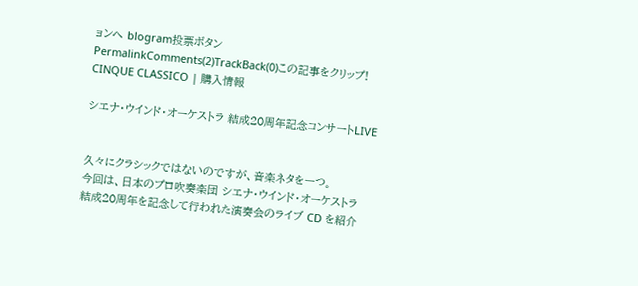ョンへ blogram投票ボタン
PermalinkComments(2)TrackBack(0)この記事をクリップ!
CINQUE CLASSICO | 購入情報

シエナ・ウインド・オーケストラ 結成20周年記念コンサートLIVE


久々にクラシックではないのですが、音楽ネタを一つ。
今回は、日本のプロ吹奏楽団 シエナ・ウインド・オーケストラ
結成20周年を記念して行われた演奏会のライブ CD を紹介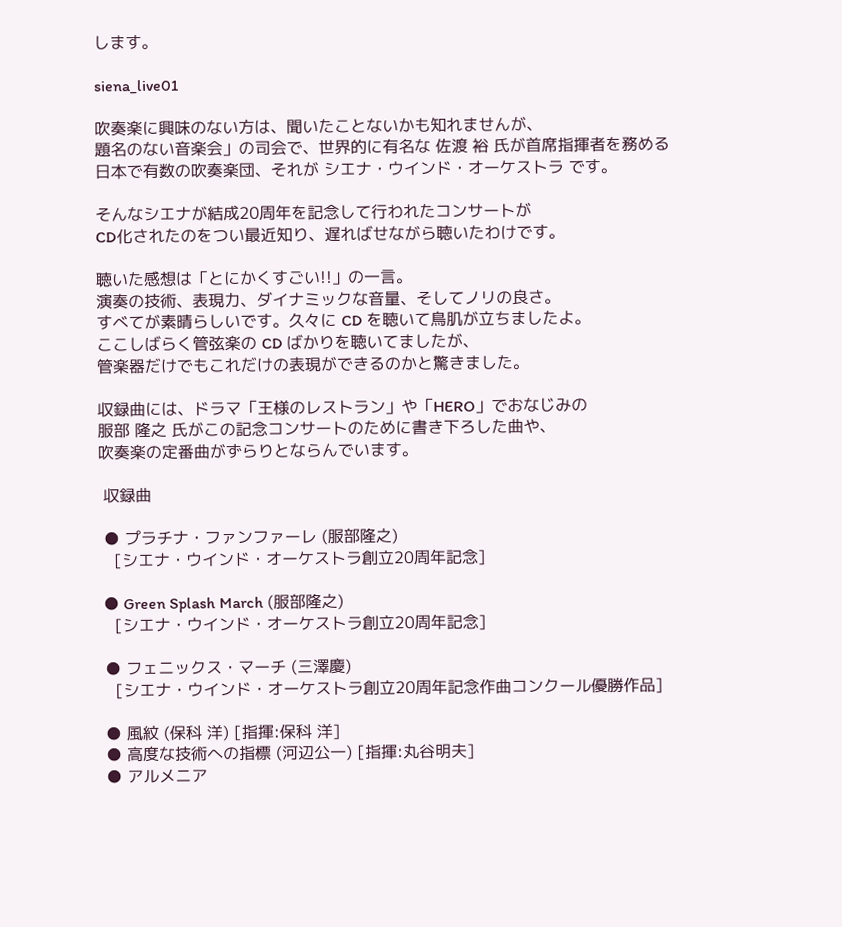します。

siena_live01

吹奏楽に興味のない方は、聞いたことないかも知れませんが、
題名のない音楽会」の司会で、世界的に有名な 佐渡 裕 氏が首席指揮者を務める
日本で有数の吹奏楽団、それが シエナ・ウインド・オーケストラ です。

そんなシエナが結成20周年を記念して行われたコンサートが
CD化されたのをつい最近知り、遅ればせながら聴いたわけです。

聴いた感想は「とにかくすごい!!」の一言。
演奏の技術、表現力、ダイナミックな音量、そしてノリの良さ。
すべてが素晴らしいです。久々に CD を聴いて鳥肌が立ちましたよ。
ここしばらく管弦楽の CD ばかりを聴いてましたが、
管楽器だけでもこれだけの表現ができるのかと驚きました。

収録曲には、ドラマ「王様のレストラン」や「HERO」でおなじみの
服部 隆之 氏がこの記念コンサートのために書き下ろした曲や、
吹奏楽の定番曲がずらりとならんでいます。

 収録曲

 ● プラチナ・ファンファーレ (服部隆之)
   [シエナ・ウインド・オーケストラ創立20周年記念]

 ● Green Splash March (服部隆之)
   [シエナ・ウインド・オーケストラ創立20周年記念]

 ● フェニックス・マーチ (三澤慶)
   [シエナ・ウインド・オーケストラ創立20周年記念作曲コンクール優勝作品]

 ● 風紋 (保科 洋) [指揮:保科 洋]
 ● 高度な技術への指標 (河辺公一) [指揮:丸谷明夫]
 ● アルメニア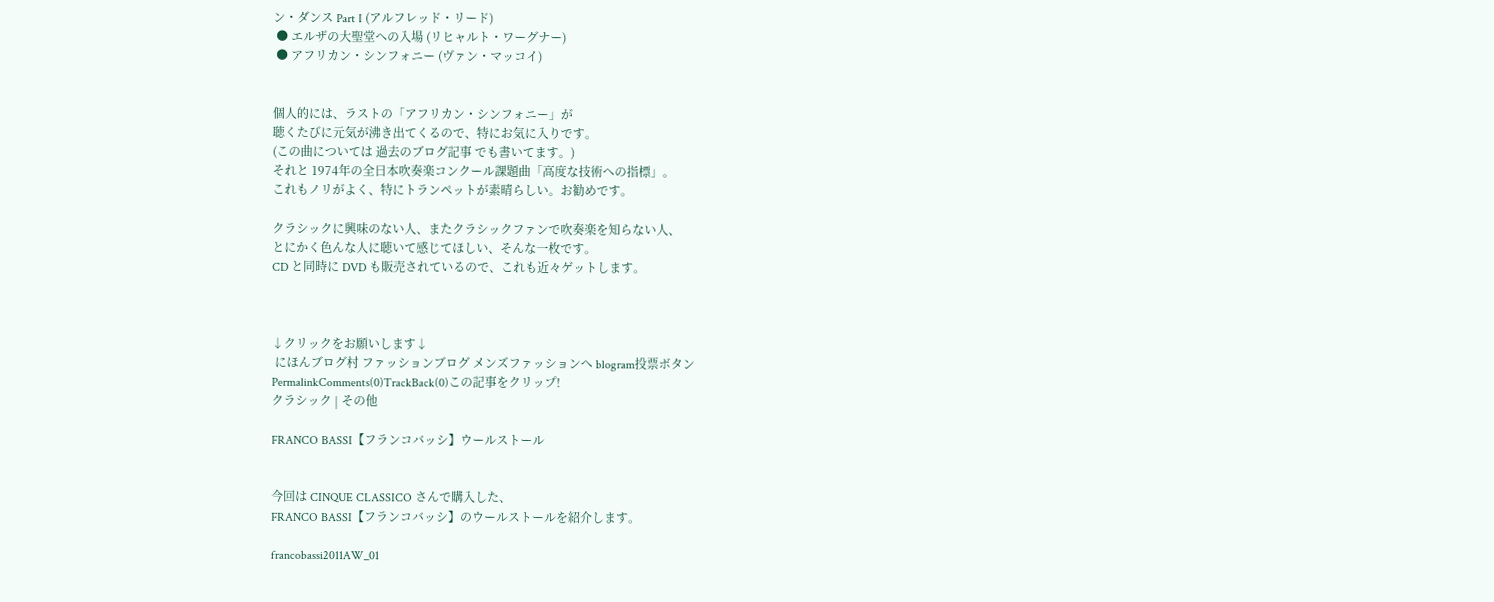ン・ダンス Part I (アルフレッド・リード)
 ● エルザの大聖堂への入場 (リヒャルト・ワーグナー)
 ● アフリカン・シンフォニー (ヴァン・マッコイ)


個人的には、ラストの「アフリカン・シンフォニー」が
聴くたびに元気が沸き出てくるので、特にお気に入りです。
(この曲については 過去のブログ記事 でも書いてます。)
それと 1974年の全日本吹奏楽コンクール課題曲「高度な技術への指標」。
これもノリがよく、特にトランペットが素晴らしい。お勧めです。

クラシックに興味のない人、またクラシックファンで吹奏楽を知らない人、
とにかく色んな人に聴いて感じてほしい、そんな一枚です。
CD と同時に DVD も販売されているので、これも近々ゲットします。



↓クリックをお願いします↓
 にほんブログ村 ファッションブログ メンズファッションへ blogram投票ボタン
PermalinkComments(0)TrackBack(0)この記事をクリップ!
クラシック | その他

FRANCO BASSI【フランコバッシ】ウールストール


今回は CINQUE CLASSICO さんで購入した、
FRANCO BASSI【フランコバッシ】のウールストールを紹介します。

francobassi2011AW_01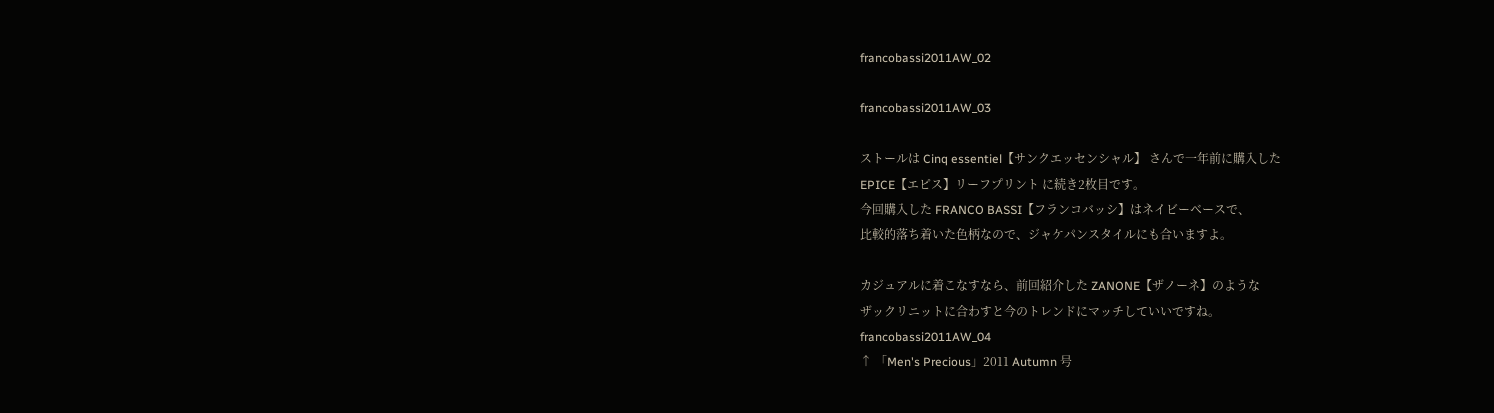francobassi2011AW_02

francobassi2011AW_03

ストールは Cinq essentiel【サンクエッセンシャル】 さんで一年前に購入した
EPICE【エピス】リーフプリント に続き2枚目です。
今回購入した FRANCO BASSI【フランコバッシ】はネイビーベースで、
比較的落ち着いた色柄なので、ジャケパンスタイルにも合いますよ。

カジュアルに着こなすなら、前回紹介した ZANONE【ザノーネ】のような
ザックリニットに合わすと今のトレンドにマッチしていいですね。
francobassi2011AW_04
↑ 「Men's Precious」2011 Autumn 号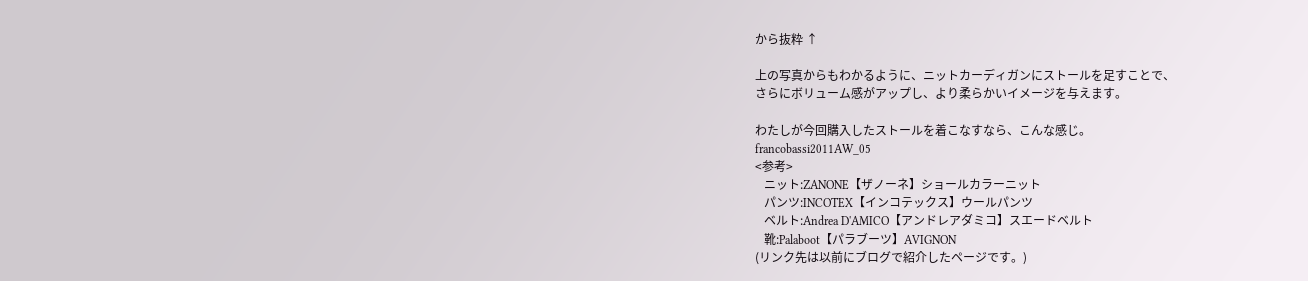から抜粋 ↑

上の写真からもわかるように、ニットカーディガンにストールを足すことで、
さらにボリューム感がアップし、より柔らかいイメージを与えます。

わたしが今回購入したストールを着こなすなら、こんな感じ。
francobassi2011AW_05
<参考>
   ニット:ZANONE【ザノーネ】ショールカラーニット
   パンツ:INCOTEX【インコテックス】ウールパンツ
   ベルト:Andrea D'AMICO【アンドレアダミコ】スエードベルト
   靴:Palaboot【パラブーツ】AVIGNON
(リンク先は以前にブログで紹介したページです。)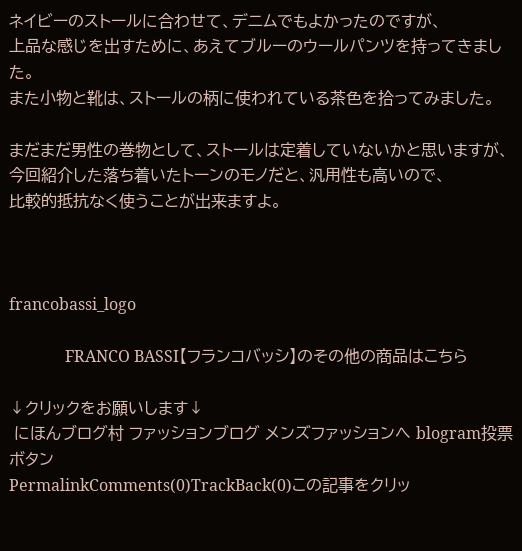ネイビーのストールに合わせて、デニムでもよかったのですが、
上品な感じを出すために、あえてブルーのウールパンツを持ってきました。
また小物と靴は、ストールの柄に使われている茶色を拾ってみました。

まだまだ男性の巻物として、ストールは定着していないかと思いますが、
今回紹介した落ち着いたトーンのモノだと、汎用性も高いので、
比較的抵抗なく使うことが出来ますよ。



francobassi_logo

              FRANCO BASSI【フランコバッシ】のその他の商品はこちら

↓クリックをお願いします↓
 にほんブログ村 ファッションブログ メンズファッションへ blogram投票ボタン
PermalinkComments(0)TrackBack(0)この記事をクリッ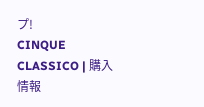プ!
CINQUE CLASSICO | 購入情報